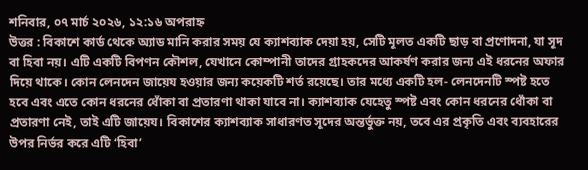শনিবার, ০৭ মার্চ ২০২৬, ১২:১৬ অপরাহ্ন
উত্তর : বিকাশে কার্ড থেকে অ্যাড মানি করার সময় যে ক্যাশব্যাক দেয়া হয়, সেটি মূলত একটি ছাড় বা প্রণোদনা, যা সূদ বা হিবা নয়। এটি একটি বিপণন কৌশল, যেখানে কোম্পানী তাদের গ্রাহকদের আকর্ষণ করার জন্য এই ধরনের অফার দিয়ে থাকে। কোন লেনদেন জায়েয হওয়ার জন্য কয়েকটি শর্ত রয়েছে। তার মধ্যে একটি হল- লেনদেনটি স্পষ্ট হতে হবে এবং এতে কোন ধরনের ধোঁকা বা প্রতারণা থাকা যাবে না। ক্যাশব্যাক যেহেতু স্পষ্ট এবং কোন ধরনের ধোঁকা বা প্রতারণা নেই, তাই এটি জায়েয। বিকাশের ক্যাশব্যাক সাধারণত সূদের অন্তর্ভুক্ত নয়, তবে এর প্রকৃতি এবং ব্যবহারের উপর নির্ভর করে এটি ‘হিবা’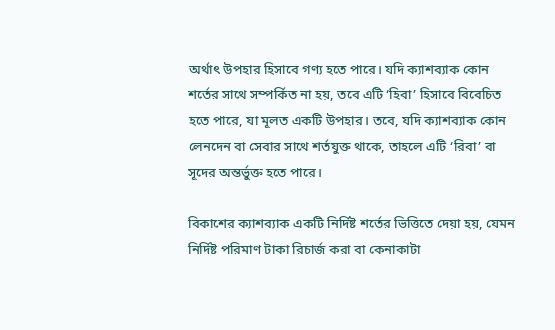অর্থাৎ উপহার হিসাবে গণ্য হতে পারে। যদি ক্যাশব্যাক কোন শর্তের সাথে সম্পর্কিত না হয়, তবে এটি ‘হিবা’ হিসাবে বিবেচিত হতে পারে, যা মূলত একটি উপহার। তবে, যদি ক্যাশব্যাক কোন লেনদেন বা সেবার সাথে শর্তযুক্ত থাকে, তাহলে এটি ‘রিবা’ বা সূদের অন্তর্ভুক্ত হতে পারে।

বিকাশের ক্যাশব্যাক একটি নির্দিষ্ট শর্তের ভিত্তিতে দেয়া হয়, যেমন নির্দিষ্ট পরিমাণ টাকা রিচার্জ করা বা কেনাকাটা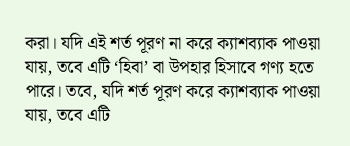করা। যদি এই শর্ত পূরণ না করে ক্যাশব্যাক পাওয়া যায়, তবে এটি ‘হিবা’ বা উপহার হিসাবে গণ্য হতে পারে। তবে, যদি শর্ত পূরণ করে ক্যাশব্যাক পাওয়া যায়, তবে এটি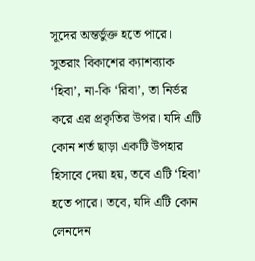সূদের অন্তর্ভুক্ত হতে পারে। সুতরাং বিকাশের ক্যাশব্যাক ‘হিবা’, না-কি ‘রিবা’, তা নির্ভর করে এর প্রকৃতির উপর। যদি এটি কোন শর্ত ছাড়া একটি উপহার হিসাবে দেয়া হয়, তবে এটি ‘হিবা’ হতে পারে। তবে, যদি এটি কোন লেনদেন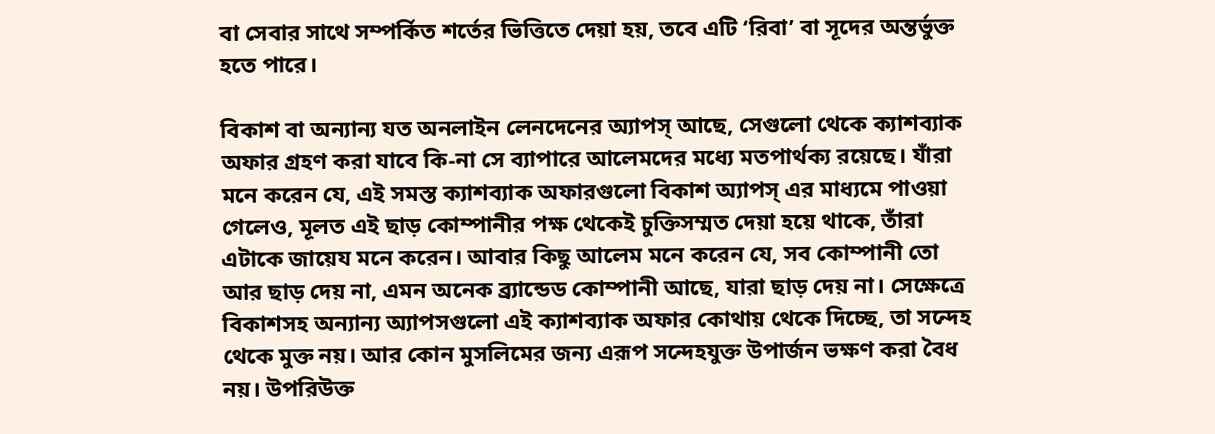বা সেবার সাথে সম্পর্কিত শর্তের ভিত্তিতে দেয়া হয়, তবে এটি ‘রিবা’ বা সূদের অন্তর্ভুক্ত হতে পারে।

বিকাশ বা অন্যান্য যত অনলাইন লেনদেনের অ্যাপস্ আছে, সেগুলো থেকে ক্যাশব্যাক অফার গ্রহণ করা যাবে কি-না সে ব্যাপারে আলেমদের মধ্যে মতপার্থক্য রয়েছে। যাঁরা মনে করেন যে, এই সমস্ত ক্যাশব্যাক অফারগুলো বিকাশ অ্যাপস্ এর মাধ্যমে পাওয়া গেলেও, মূলত এই ছাড় কোম্পানীর পক্ষ থেকেই চুক্তিসম্মত দেয়া হয়ে থাকে, তাঁরা এটাকে জায়েয মনে করেন। আবার কিছু আলেম মনে করেন যে, সব কোম্পানী তো আর ছাড় দেয় না, এমন অনেক ব্র্যান্ডেড কোম্পানী আছে, যারা ছাড় দেয় না। সেক্ষেত্রে বিকাশসহ অন্যান্য অ্যাপসগুলো এই ক্যাশব্যাক অফার কোথায় থেকে দিচ্ছে, তা সন্দেহ থেকে মুক্ত নয়। আর কোন মুসলিমের জন্য এরূপ সন্দেহযুক্ত উপার্জন ভক্ষণ করা বৈধ নয়। উপরিউক্ত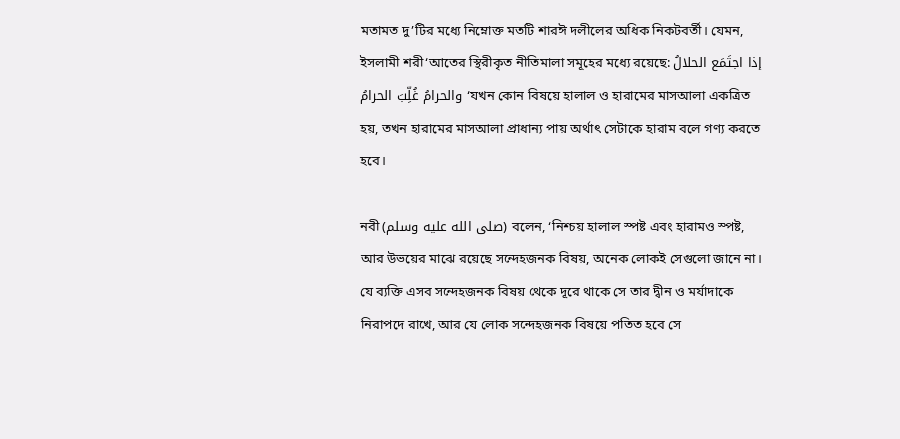মতামত দু’টির মধ্যে নিম্নোক্ত মতটি শারঈ দলীলের অধিক নিকটবর্তী। যেমন, ইসলামী শরী‘আতের স্থিরীকৃত নীতিমালা সমূহের মধ্যে রয়েছে: إذا اجتَمَع الحلالُ والحرامُ غُلِّبَ الحرامُ ‘যখন কোন বিষয়ে হালাল ও হারামের মাসআলা একত্রিত হয়, তখন হারামের মাসআলা প্রাধান্য পায় অর্থাৎ সেটাকে হারাম বলে গণ্য করতে হবে।

নবী (صلى الله عليه وسلم) বলেন, ‘নিশ্চয় হালাল স্পষ্ট এবং হারামও স্পষ্ট, আর উভয়ের মাঝে রয়েছে সন্দেহজনক বিষয়, অনেক লোকই সেগুলো জানে না। যে ব্যক্তি এসব সন্দেহজনক বিষয় থেকে দূরে থাকে সে তার দ্বীন ও মর্যাদাকে নিরাপদে রাখে, আর যে লোক সন্দেহজনক বিষয়ে পতিত হবে সে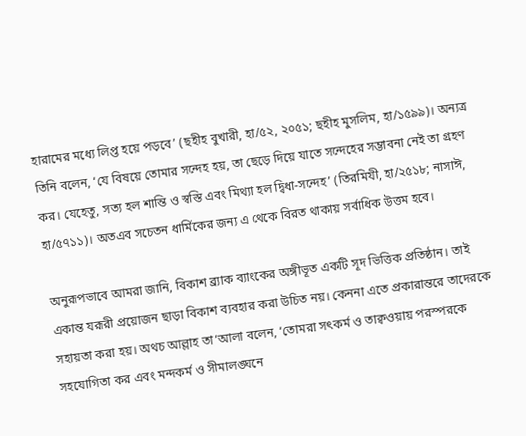হারামের মধ্যে লিপ্ত হয়ে পড়বে’ (ছহীহ বুখারী, হা/৫২, ২০৫১; ছহীহ মুসলিম, হা/১৫৯৯)। অন্যত্র তিনি বলেন, ‘যে বিষয়ে তোমার সন্দেহ হয়, তা ছেড়ে দিয়ে যাতে সন্দেহের সম্ভাবনা নেই তা গ্রহণ কর। যেহেতু, সত্য হল শান্তি ও স্বস্তি এবং মিথ্যা হল দ্বিধা-সন্দেহ’ (তিরমিযী, হা/২৫১৮; নাসাঈ, হা/৫৭১১)। অতএব সচেতন ধার্মিকের জন্য এ থেকে বিরত থাকায় সর্বাধিক উত্তম হবে।

অনুরূপভাবে আমরা জানি, বিকাশ ব্র্যাক ব্যাংকের অঙ্গীভূত একটি সূদ ভিত্তিক প্রতিষ্ঠান। তাই একান্ত যরূরী প্রয়োজন ছাড়া বিকাশ ব্যবহার করা উচিত নয়। কেননা এতে প্রকারান্তরে তাদেরকে সহায়তা করা হয়। অথচ আল্লাহ তা‘আলা বলেন, ‘তোমরা সৎকর্ম ও তাক্বওয়ায় পরস্পরকে সহযোগিতা কর এবং মন্দকর্ম ও সীমালঙ্ঘনে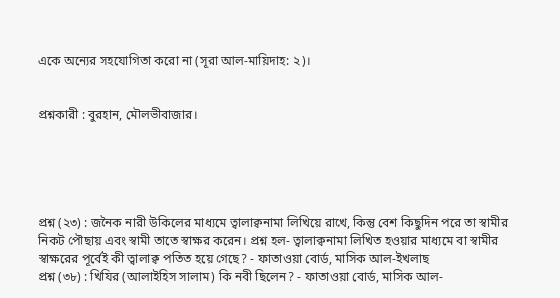একে অন্যের সহযোগিতা করো না (সূরা আল-মায়িদাহ: ২)।


প্রশ্নকারী : বুরহান, মৌলভীবাজার।





প্রশ্ন (২৩) : জনৈক নারী উকিলের মাধ্যমে ত্বালাক্বনামা লিখিয়ে রাখে, কিন্তু বেশ কিছুদিন পরে তা স্বামীর নিকট পৌছায় এবং স্বামী তাতে স্বাক্ষর করেন। প্রশ্ন হল- ত্বালাক্বনামা লিখিত হওয়ার মাধ্যমে বা স্বামীর স্বাক্ষরের পূর্বেই কী ত্বালাক্ব পতিত হয়ে গেছে? - ফাতাওয়া বোর্ড, মাসিক আল-ইখলাছ
প্রশ্ন (৩৮) : খিযির (আলাইহিস সালাম) কি নবী ছিলেন? - ফাতাওয়া বোর্ড, মাসিক আল-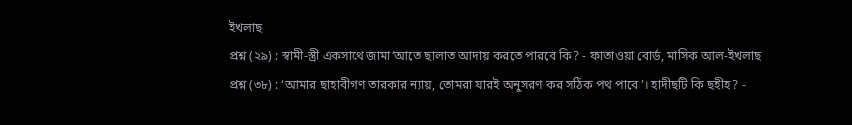ইখলাছ
প্রশ্ন (২৯) : স্বামী-স্ত্রী একসাথে জামা‘আতে ছালাত আদায় করতে পারবে কি? - ফাতাওয়া বোর্ড, মাসিক আল-ইখলাছ
প্রশ্ন (৩৮) : ‘আমার ছাহাবীগণ তারকার ন্যায়, তোমরা যারই অনুসরণ কর সঠিক পথ পাবে’। হাদীছটি কি ছহীহ? -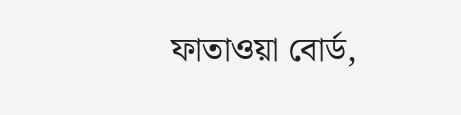ফাতাওয়া বোর্ড,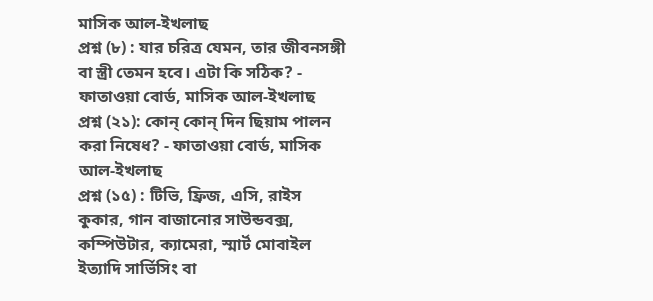মাসিক আল-ইখলাছ
প্রশ্ন (৮) : যার চরিত্র যেমন, তার জীবনসঙ্গী বা স্ত্রী তেমন হবে। এটা কি সঠিক? - ফাতাওয়া বোর্ড, মাসিক আল-ইখলাছ
প্রশ্ন (২১): কোন্ কোন্ দিন ছিয়াম পালন করা নিষেধ? - ফাতাওয়া বোর্ড, মাসিক আল-ইখলাছ
প্রশ্ন (১৫) : টিভি, ফ্রিজ, এসি, রাইস কুকার, গান বাজানোর সাউন্ডবক্স, কম্পিউটার, ক্যামেরা, স্মার্ট মোবাইল ইত্যাদি সার্ভিসিং বা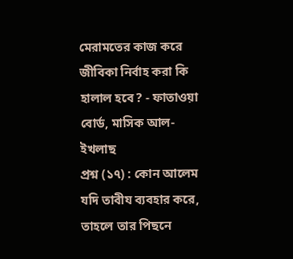মেরামতের কাজ করে জীবিকা নির্বাহ করা কি হালাল হবে? - ফাতাওয়া বোর্ড, মাসিক আল-ইখলাছ
প্রশ্ন (১৭) : কোন আলেম যদি তাবীয ব্যবহার করে, তাহলে তার পিছনে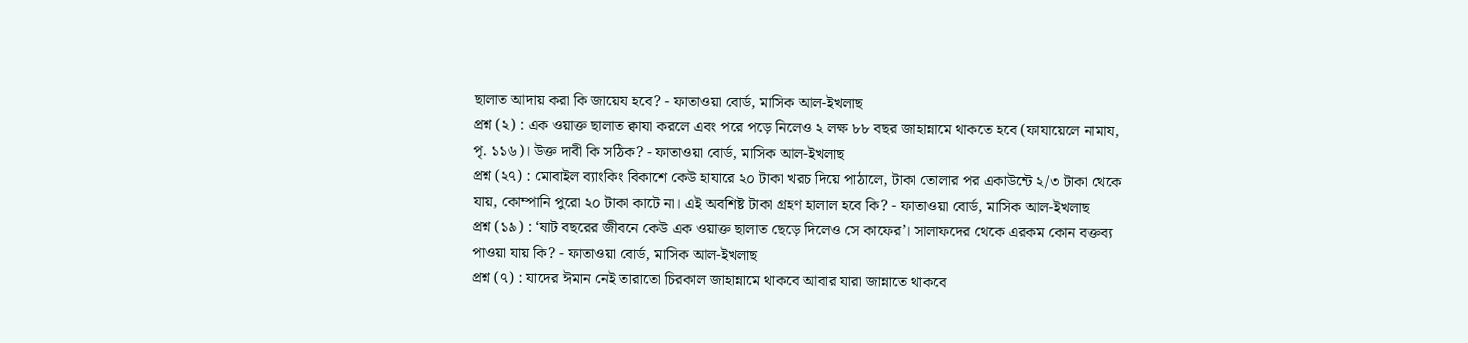ছালাত আদায় করা কি জায়েয হবে? - ফাতাওয়া বোর্ড, মাসিক আল-ইখলাছ
প্রশ্ন (২) : এক ওয়াক্ত ছালাত ক্বাযা করলে এবং পরে পড়ে নিলেও ২ লক্ষ ৮৮ বছর জাহান্নামে থাকতে হবে (ফাযায়েলে নামায, পৃ. ১১৬)। উক্ত দাবী কি সঠিক? - ফাতাওয়া বোর্ড, মাসিক আল-ইখলাছ
প্রশ্ন (২৭) : মোবাইল ব্যাংকিং বিকাশে কেউ হাযারে ২০ টাকা খরচ দিয়ে পাঠালে, টাকা তোলার পর একাউন্টে ২/৩ টাকা থেকে যায়, কোম্পানি পুরো ২০ টাকা কাটে না। এই অবশিষ্ট টাকা গ্রহণ হালাল হবে কি? - ফাতাওয়া বোর্ড, মাসিক আল-ইখলাছ
প্রশ্ন (১৯) : ‘ষাট বছরের জীবনে কেউ এক ওয়াক্ত ছালাত ছেড়ে দিলেও সে কাফের’। সালাফদের থেকে এরকম কোন বক্তব্য পাওয়া যায় কি? - ফাতাওয়া বোর্ড, মাসিক আল-ইখলাছ
প্রশ্ন (৭) : যাদের ঈমান নেই তারাতো চিরকাল জাহান্নামে থাকবে আবার যারা জান্নাতে থাকবে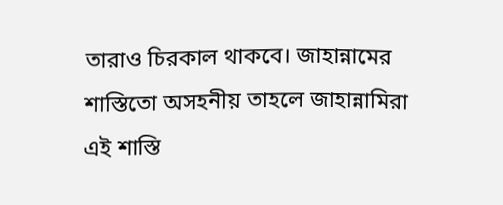তারাও চিরকাল থাকবে। জাহান্নামের শাস্তিতো অসহনীয় তাহলে জাহান্নামিরা এই শাস্তি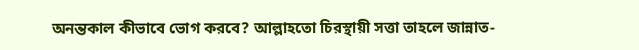অনন্তকাল কীভাবে ভোগ করবে? আল্লাহতো চিরস্থায়ী সত্তা তাহলে জান্নাত-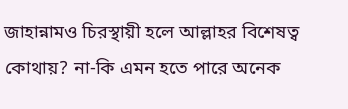জাহান্নামও চিরস্থায়ী হলে আল্লাহর বিশেষত্ব কোথায়? না-কি এমন হতে পারে অনেক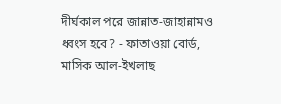দীর্ঘকাল পরে জান্নাত-জাহান্নামও ধ্বংস হবে? - ফাতাওয়া বোর্ড, মাসিক আল-ইখলাছ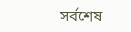সর্বশেষ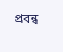প্রবন্ধ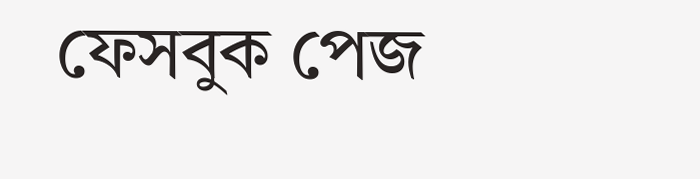ফেসবুক পেজ